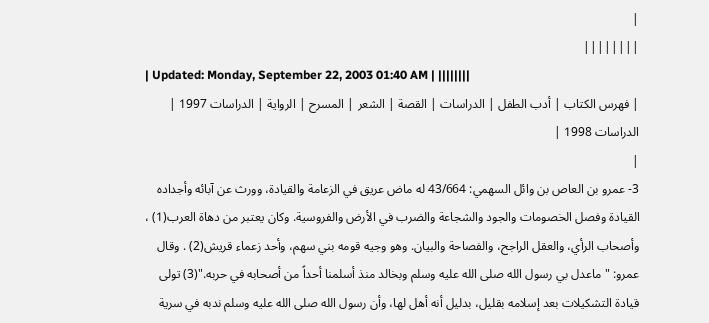|
||||||||
| Updated: Monday, September 22, 2003 01:40 AM | ||||||||
| فهرس الكتاب | أدب الطفل | الدراسات | القصة | الشعر | المسرح | الرواية | الدراسات 1997 | الدراسات 1998 |
|
3- عمرو بن العاص بن وائل السهمي: 43/664 له ماض عريق في الزعامة والقيادة، وورث عن آبائه وأجداده القيادة وفصل الخصومات والجود والشجاعة والضرب في الأرض والفروسية. وكان يعتبر من دهاة العرب(1) ، وأصحاب الرأي، والعقل الراجح، والفصاحة والبيان. وهو وجيه قومه بني سهم، وأحد زعماء قريش(2) . وقال عمرو: "ماعدل بي رسول الله صلى الله عليه وسلم وبخالد منذ أسلمنا أحداً من أصحابه في حربه."(3) تولى قيادة التشكيلات بعد إسلامه بقليل، بدليل أنه أهل لها، وأن رسول الله صلى الله عليه وسلم ندبه في سرية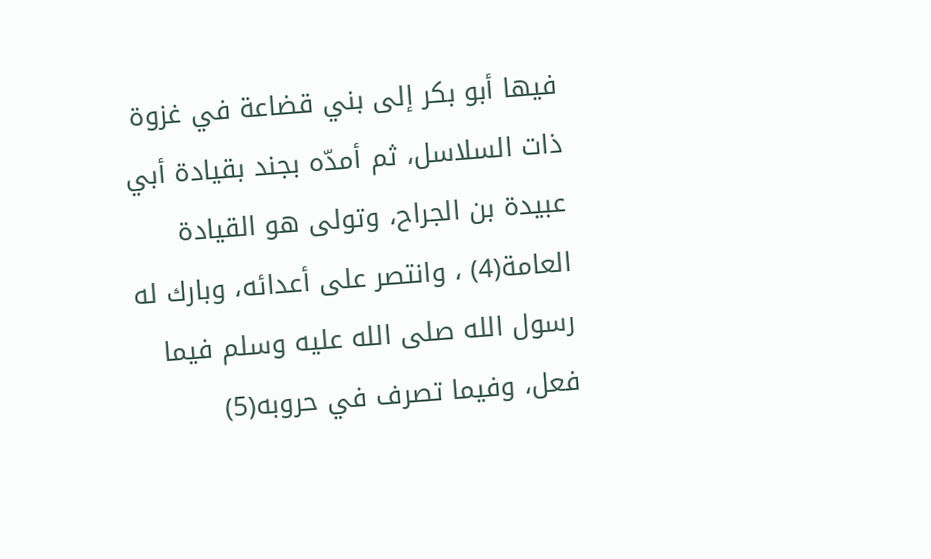فيها أبو بكر إلى بني قضاعة في غزوة ذات السلاسل، ثم أمدّه بجند بقيادة أبي عبيدة بن الجراح، وتولى هو القيادة العامة(4) ، وانتصر على أعدائه، وبارك له رسول الله صلى الله عليه وسلم فيما فعل، وفيما تصرف في حروبه(5)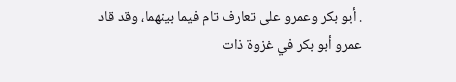. أبو بكر وعمرو على تعارف تام فيما بينهما، وقد قاد عمرو أبو بكر في غزوة ذات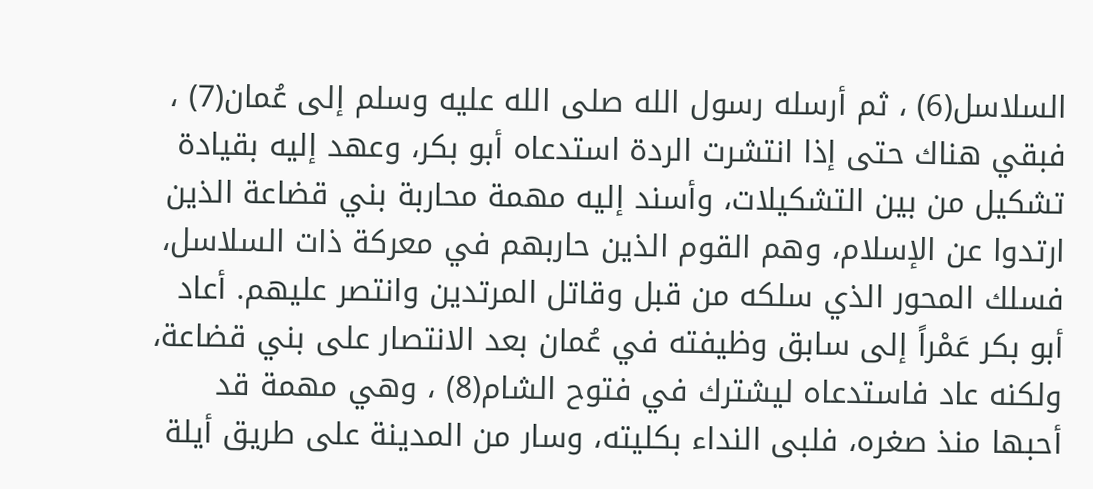السلاسل(6) ، ثم أرسله رسول الله صلى الله عليه وسلم إلى عُمان(7) ، فبقي هناك حتى إذا انتشرت الردة استدعاه أبو بكر، وعهد إليه بقيادة تشكيل من بين التشكيلات، وأسند إليه مهمة محاربة بني قضاعة الذين ارتدوا عن الإسلام، وهم القوم الذين حاربهم في معركة ذات السلاسل، فسلك المحور الذي سلكه من قبل وقاتل المرتدين وانتصر عليهم. أعاد أبو بكر عَمْراً إلى سابق وظيفته في عُمان بعد الانتصار على بني قضاعة، ولكنه عاد فاستدعاه ليشترك في فتوح الشام(8) ، وهي مهمة قد أحبها منذ صغره، فلبى النداء بكليته، وسار من المدينة على طريق أيلة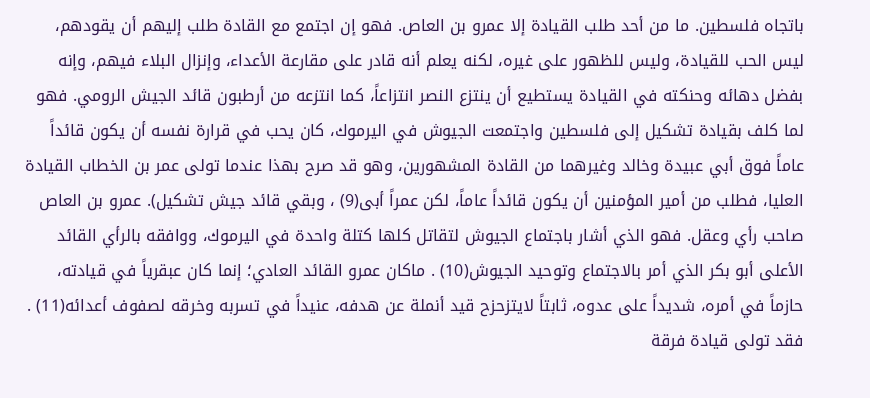باتجاه فلسطين. ما من أحد طلب القيادة إلا عمرو بن العاص. فهو إن اجتمع مع القادة طلب إليهم أن يقودهم، ليس الحب للقيادة، وليس للظهور على غيره، لكنه يعلم أنه قادر على مقارعة الأعداء، وإنزال البلاء فيهم، وإنه بفضل دهائه وحنكته في القيادة يستطيع أن ينتزع النصر انتزاعاً، كما انتزعه من أرطبون قائد الجيش الرومي. فهو لما كلف بقيادة تشكيل إلى فلسطين واجتمعت الجيوش في اليرموك، كان يحب في قرارة نفسه أن يكون قائداً عاماً فوق أبي عبيدة وخالد وغيرهما من القادة المشهورين، وهو قد صرح بهذا عندما تولى عمر بن الخطاب القيادة العليا، فطلب من أمير المؤمنين أن يكون قائداً عاماً، لكن عمراً أبى(9) ، وبقي قائد جيش تشكيل). عمرو بن العاص صاحب رأي وعقل. فهو الذي أشار باجتماع الجيوش لتقاتل كلها كتلة واحدة في اليرموك، ووافقه بالرأي القائد الأعلى أبو بكر الذي أمر بالاجتماع وتوحيد الجيوش(10) . ماكان عمرو القائد العادي؛ إنما كان عبقرياً في قيادته، حازماً في أمره، شديداً على عدوه، ثابتاً لايتزحزح قيد أنملة عن هدفه، عنيداً في تسربه وخرقه لصفوف أعدائه(11) . فقد تولى قيادة فرقة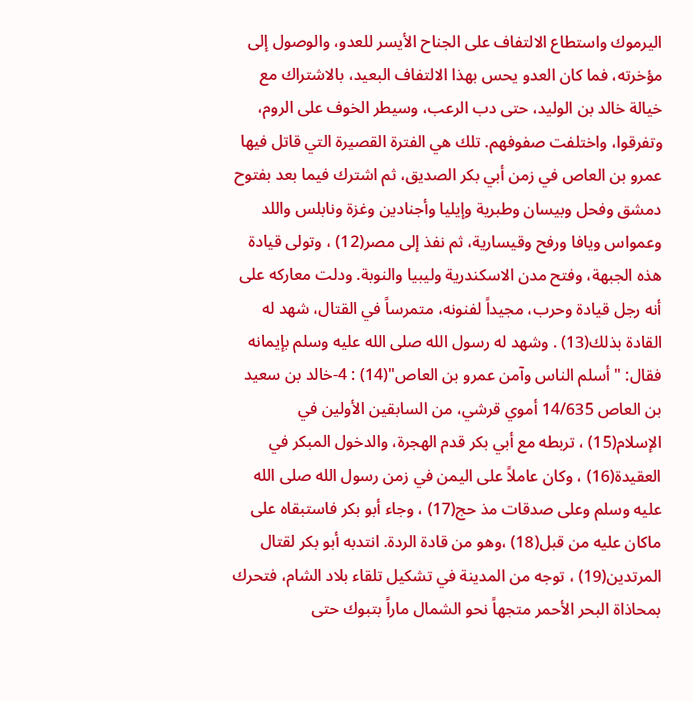اليرموك واستطاع الالتفاف على الجناح الأيسر للعدو، والوصول إلى مؤخرته، فما كان العدو يحس بهذا الالتفاف البعيد، بالاشتراك مع خيالة خالد بن الوليد، حتى دب الرعب، وسيطر الخوف على الروم، وتفرقوا، واختلفت صفوفهم. تلك هي الفترة القصيرة التي قاتل فيها عمرو بن العاص في زمن أبي بكر الصديق، ثم اشترك فيما بعد بفتوح دمشق وفحل وبيسان وطبرية وإيليا وأجنادين وغزة ونابلس واللد وعمواس ويافا ورفح وقيسارية، ثم نفذ إلى مصر(12) ، وتولى قيادة هذه الجبهة، وفتح مدن الاسكندرية وليبيا والنوبة. ودلت معاركه على أنه رجل قيادة وحرب، مجيداً لفنونه، متمرساً في القتال، شهد له القادة بذلك(13) . وشهد له رسول الله صلى الله عليه وسلم بإيمانه فقال: "أسلم الناس وآمن عمرو بن العاص"(14) : 4-خالد بن سعيد بن العاص 14/635 أموي قرشي، من السابقين الأولين في الإسلام(15) ، تربطه مع أبي بكر قدم الهجرة، والدخول المبكر في العقيدة(16) ، وكان عاملاً على اليمن في زمن رسول الله صلى الله عليه وسلم وعلى صدقات مذ حج(17) ، وجاء أبو بكر فاستبقاه على ماكان عليه من قبل(18) ،وهو من قادة الردة. انتدبه أبو بكر لقتال المرتدين(19) ، توجه من المدينة في تشكيل تلقاء بلاد الشام، فتحرك بمحاذاة البحر الأحمر متجهاً نحو الشمال ماراً بتبوك حتى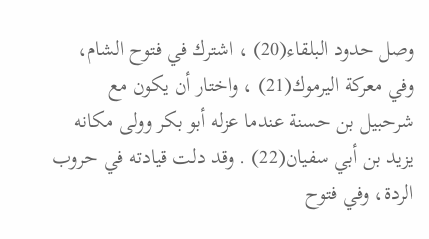وصل حدود البلقاء(20) ، اشترك في فتوح الشام، وفي معركة اليرموك(21) ، واختار أن يكون مع شرحبيل بن حسنة عندما عزله أبو بكر وولى مكانه يزيد بن أبي سفيان(22) . وقد دلت قيادته في حروب الردة، وفي فتوح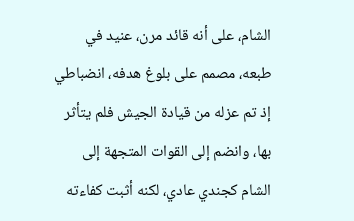الشام، على أنه قائد مرن، عنيد في طبعه، مصمم على بلوغ هدفه، انضباطي إذ تم عزله من قيادة الجيش فلم يتأثر بها، وانضم إلى القوات المتجهة إلى الشام كجندي عادي، لكنه أثبت كفاءته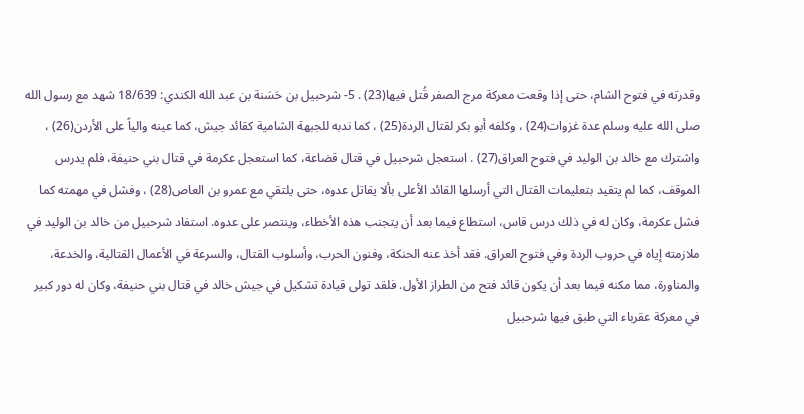وقدرته في فتوح الشام، حتى إذا وقعت معركة مرج الصفر قُتل فيها(23) . 5- شرحبيل بن حَسَنة بن عبد الله الكندي: 18/639 شهد مع رسول الله صلى الله عليه وسلم عدة غزوات(24) ، وكلفه أبو بكر لقتال الردة(25) ، كما ندبه للجبهة الشامية كقائد جيش، كما عينه والياً على الأردن(26) ، واشترك مع خالد بن الوليد في فتوح العراق(27) . استعجل شرحبيل في قتال قضاعة، كما استعجل عكرمة في قتال بني حنيفة، فلم يدرس الموقف، كما لم يتقيد بتعليمات القتال التي أرسلها القائد الأعلى بألا يقاتل عدوه، حتى يلتقي مع عمرو بن العاص(28) ، وفشل في مهمته كما فشل عكرمة، وكان له في ذلك درس قاس، استطاع فيما بعد أن يتجنب هذه الأخطاء، وينتصر على عدوه. استفاد شرحبيل من خالد بن الوليد في ملازمته إياه في حروب الردة وفي فتوح العراق. فقد أخذ عنه الحنكة، وفنون الحرب، وأسلوب القتال، والسرعة في الأعمال القتالية، والخدعة، والمناورة، مما مكنه فيما بعد أن يكون قائد فتح من الطراز الأول. فلقد تولى قيادة تشكيل في جيش خالد في قتال بني حنيفة، وكان له دور كبير في معركة عقرباء التي طبق فيها شرحبيل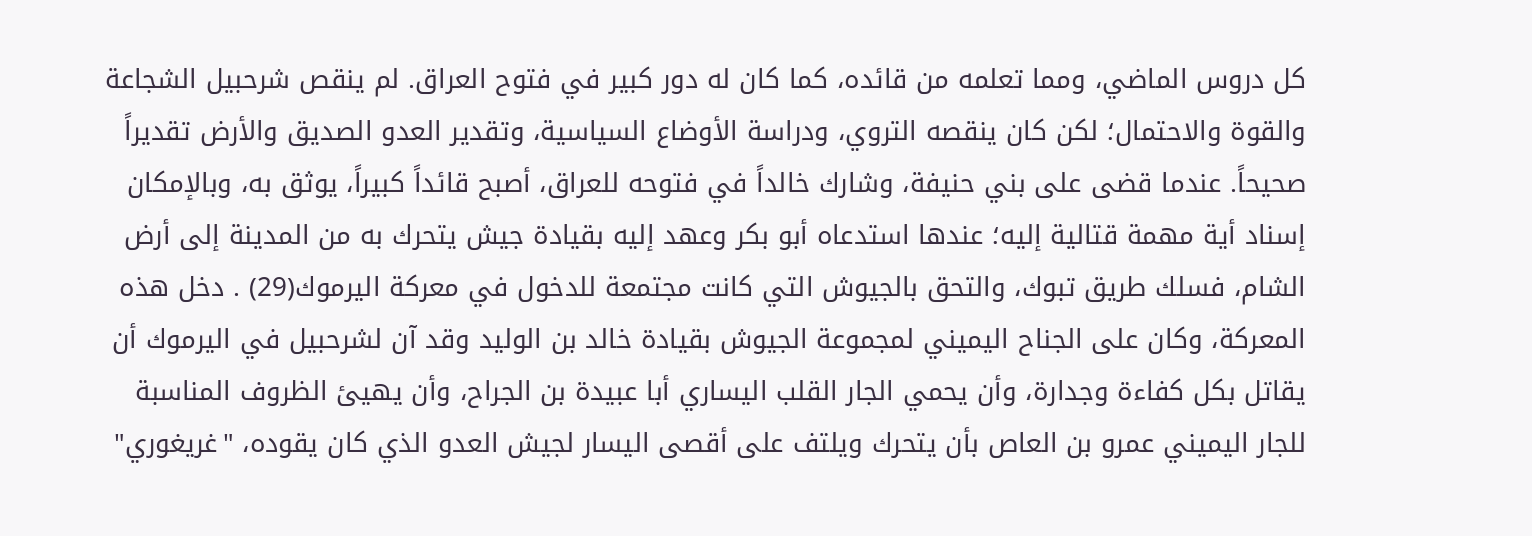كل دروس الماضي، ومما تعلمه من قائده، كما كان له دور كبير في فتوح العراق. لم ينقص شرحبيل الشجاعة والقوة والاحتمال؛ لكن كان ينقصه التروي، ودراسة الأوضاع السياسية، وتقدير العدو الصديق والأرض تقديراً صحيحاً. عندما قضى على بني حنيفة، وشارك خالداً في فتوحه للعراق، أصبح قائداً كبيراً، يوثق به، وبالإمكان إسناد أية مهمة قتالية إليه؛ عندها استدعاه أبو بكر وعهد إليه بقيادة جيش يتحرك به من المدينة إلى أرض الشام، فسلك طريق تبوك، والتحق بالجيوش التي كانت مجتمعة للدخول في معركة اليرموك(29) . دخل هذه المعركة، وكان على الجناح اليميني لمجموعة الجيوش بقيادة خالد بن الوليد وقد آن لشرحبيل في اليرموك أن يقاتل بكل كفاءة وجدارة، وأن يحمي الجار القلب اليساري أبا عبيدة بن الجراح، وأن يهيئ الظروف المناسبة للجار اليميني عمرو بن العاص بأن يتحرك ويلتف على أقصى اليسار لجيش العدو الذي كان يقوده، "غريغوري"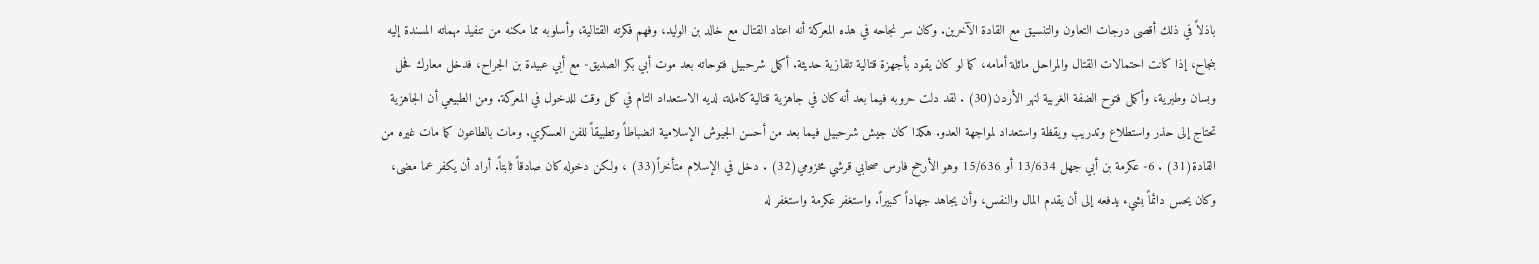باذلاً في ذلك أقصى درجات التعاون والتنسيق مع القادة الآخرين. وكان سر نجاحه في هذه المعركة أنه اعتاد القتال مع خالد بن الوليد، وفهم فكرته القتالية، وأسلوبه مما مكنه من تنفيذ مهماته المسندة إليه بنجاح، إذا كانت احتمالات القتال والمراحل ماثلة أمامه، كما لو كان يقود بأجهزة قتالية تلفازية حديثة. أكمل شرحبيل فتوحاته بعد موت أبي بكر الصديق- مع أبي عبيدة بن الجراح، فدخل معارك فحل وبسان وطبرية، وأكمل فتوح الضفة الغربية لنهر الأردن(30) . لقد دلت حروبه فيما بعد أنه كان في جاهزية قتالية كاملة، لديه الاستعداد التام في كل وقت للدخول في المعركة. ومن الطبيعي أن الجاهزية تحتاج إلى حذر واستطلاع وتدريب ويقظة واستعداد لمواجهة العدو. هكذا كان جيش شرحبيل فيما بعد من أحسن الجيوش الإسلامية انضباطاً وتطبيقاً للفن العسكري. ومات بالطاعون كما مات غيره من القادة(31) . 6- عكرمة بن أبي جهل 13/634 أو 15/636 وهو الأرجح فارس صحابي قرشي مخزومي(32) . دخل في الإسلام متأخراً(33) ، ولكن دخوله كان صادقاً ثابتاً. أراد أن يكفر عما مضى، وكان يحس دائماً بشيء يدفعه إلى أن يقدم المال والنفس، وأن يجاهد جهاداً كبيراً. واستغفر عكرمة واستغفر له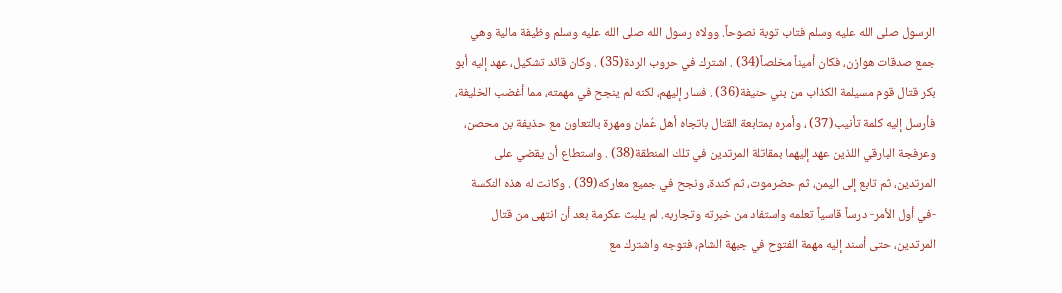الرسول صلى الله عليه وسلم فتاب توبة نصوحاً. وولاه رسول الله صلى الله عليه وسلم وظيفة مالية وهي جمع صدقات هوازن، فكان أميناً مخلصاً(34) . اشترك في حروب الردة(35) . وكان قائد تشكيل، عهد إليه أبو بكر قتال قوم مسيلمة الكذاب من بني حنيفة(36) . فسار إليهم، لكنه لم ينجح في مهمته، مما أغضب الخليفة، فأرسل إليه كلمة تأنيب(37) ، وأمره بمتابعة القتال باتجاه أهل عُمان ومهرة بالتعاون مع حذيفة بن محصن، وعرفجة البارقي اللذين عهد إليهما بمقاتلة المرتدين في تلك المنطقة(38) . واستطاع أن يقضي على المرتدين، ثم تابع إلى اليمن، ثم حضرموت، ثم كندة، ونجح في جميع معاركه(39) . وكانت له هذه النكسة -في أول الأمر- درساً قاسياً تعلمه واستفاد من خبرته وتجاربه. لم يلبث عكرمة بعد أن انتهى من قتال المرتدين، حتى أسند إليه مهمة الفتوح في جبهة الشام، فتوجه واشترك مع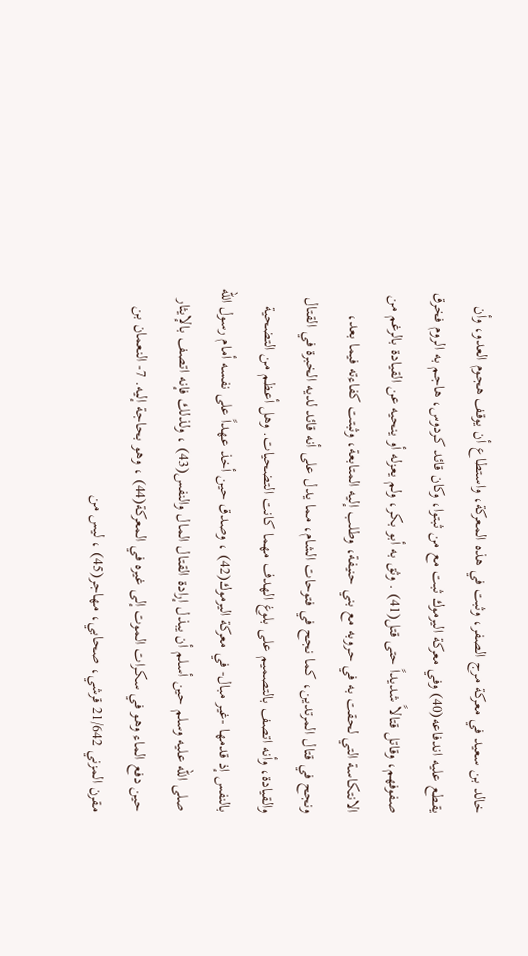خالد بن سعيد في معركة مرج الصفر، وثبت في هذه المعركة، واستطاع أن يوقف هجوم العدو، وأن يقطع عليه اندفاعه(40) وفي معركة اليرموك ثبت مع من ثبتوا، وكان قائد كردوس، هاجم به الروم فخرق صفوفهم، وقاتل قتالاً شديداً حتى قتل(41) . وثق به أبو بكر، ولم يعزله أو ينحيه عن القيادة بالرغم من الانتكاسة التي لحقت به في حروبه مع بني حنيفة، وطلب إليه المتابعة، وثبتت كفاءته فيما بعد، ونجح في قتال المرتدين، كما نجح في فتوحات الشام، مما يدل على أنه قائد لديه الخبرة في القتال والقيادة، وأنه اتصف بالتصميم على بلوغ الهدف مهما كانت التضحيات. وهل أعظم من التضحية بالنفس إذ قدمها -غير مبال- في معركة اليرموك(42) ، وصدق حين أخذ عهداً على نفسه أمام رسول الله صلى الله عليه وسلم حين أسلم أن يبذل إرادة القتال المال والنفس(43) ، ولذلك فإنه اتصف بالإيثار حين دفع الماء وهو في سكرات الموت إلى غيره في المعركة(44) ، وهو بحاجة إليه. 7- النعمان بن مقرن المزني 21/642 قرشي، صحابي، مهاجر(45) ، ليس من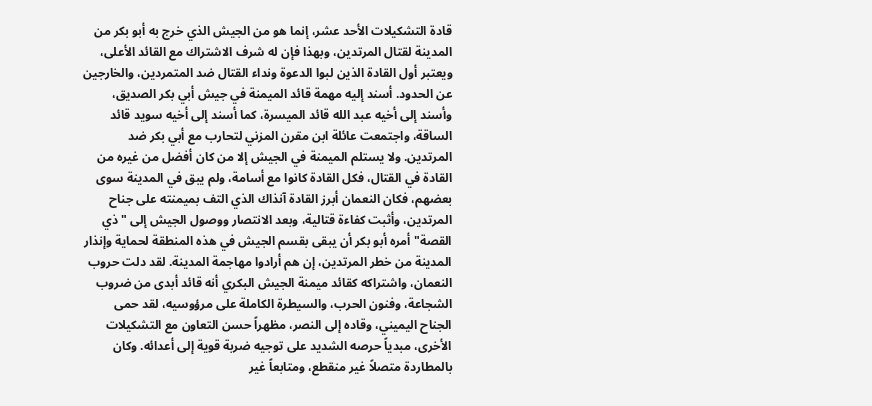قادة التشكيلات الأحد عشر، إنما هو من الجيش الذي خرج به أبو بكر من المدينة لقتال المرتدين، وبهذا فإن له شرف الاشتراك مع القائد الأعلى، ويعتبر أول القادة الذين لبوا الدعوة ونداء القتال ضد المتمردين، والخارجين عن الحدود. أسند إليه مهمة قائد الميمنة في جيش أبي بكر الصديق، وأسند إلى أخيه عبد الله قائد الميسرة، كما أسند إلى أخيه سويد قائد الساقة، واجتمعت عائلة ابن مقرن المزني لتحارب مع أبي بكر ضد المرتدين. ولا يستلم الميمنة في الجيش إلا من كان أفضل من غيره من القادة في القتال، فكل القادة كانوا مع أسامة، ولم يبق في المدينة سوى بعضهم، فكان النعمان أبرز القادة آنذاك الذي التف بميمنته على جناح المرتدين، وأثبت كفاءة قتالية، وبعد الانتصار ووصول الجيش إلى "ذي القصة" أمره أبو بكر أن يبقى بقسم الجيش في هذه المنطقة لحماية وإنذار المدينة من خطر المرتدين، إن هم أرادوا مهاجمة المدينة. لقد دلت حروب النعمان، واشتراكه كقائد ميمنة الجيش البكري أنه قائد أبدى من ضروب الشجاعة، وفنون الحرب، والسيطرة الكاملة على مرؤوسيه، لقد حمى الجناح اليميني، وقاده إلى النصر، مظهراً حسن التعاون مع التشكيلات الأخرى، مبدياً حرصه الشديد على توجيه ضربة قوية إلى أعدائه. وكان بالمطاردة متصلاً غير منقطع، ومتابعاً غير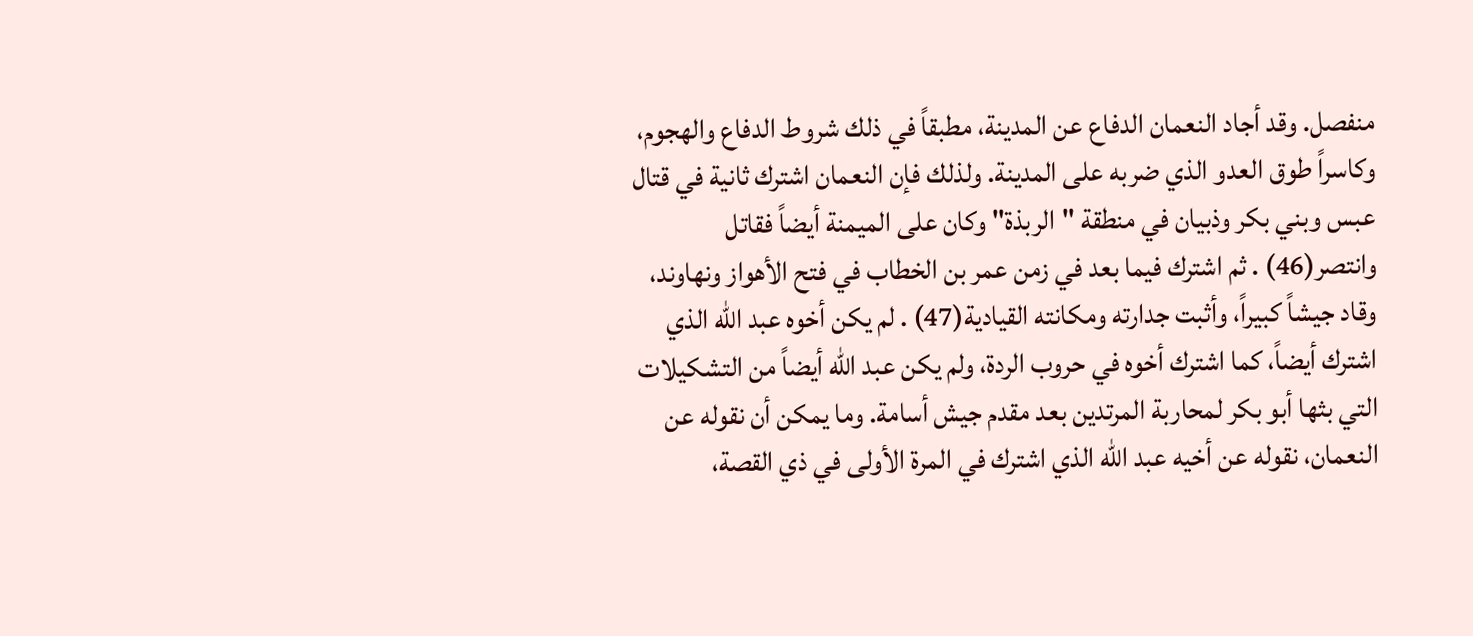منفصل. وقد أجاد النعمان الدفاع عن المدينة، مطبقاً في ذلك شروط الدفاع والهجوم، وكاسراً طوق العدو الذي ضربه على المدينة. ولذلك فإن النعمان اشترك ثانية في قتال عبس وبني بكر وذبيان في منطقة "الربذة" وكان على الميمنة أيضاً فقاتل وانتصر(46) . ثم اشترك فيما بعد في زمن عمر بن الخطاب في فتح الأهواز ونهاوند، وقاد جيشاً كبيراً، وأثبت جدارته ومكانته القيادية(47) . لم يكن أخوه عبد الله الذي اشترك أيضاً، كما اشترك أخوه في حروب الردة، ولم يكن عبد الله أيضاً من التشكيلات التي بثها أبو بكر لمحاربة المرتدين بعد مقدم جيش أسامة. وما يمكن أن نقوله عن النعمان، نقوله عن أخيه عبد الله الذي اشترك في المرة الأولى في ذي القصة،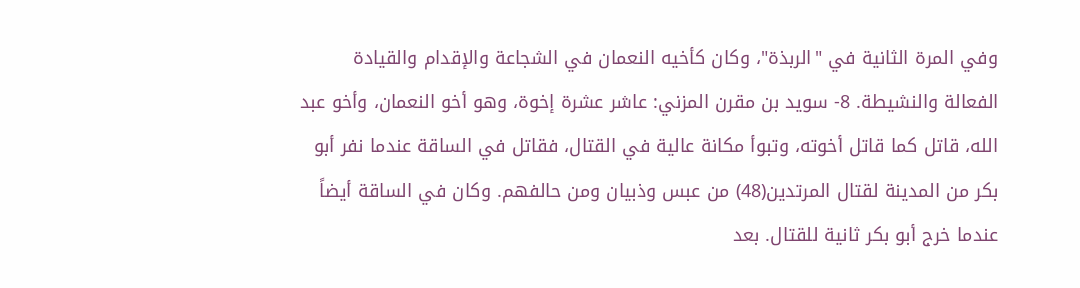وفي المرة الثانية في "الربذة"، وكان كأخيه النعمان في الشجاعة والإقدام والقيادة الفعالة والنشيطة. 8- سويد بن مقرن المزني: عاشر عشرة إخوة، وهو أخو النعمان، وأخو عبد الله، قاتل كما قاتل أخوته، وتبوأ مكانة عالية في القتال، فقاتل في الساقة عندما نفر أبو بكر من المدينة لقتال المرتدين(48) من عبس وذبيان ومن حالفهم. وكان في الساقة أيضاً عندما خرج أبو بكر ثانية للقتال. بعد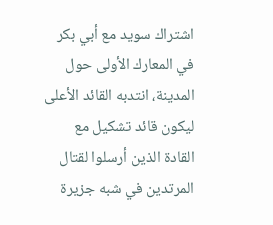اشتراك سويد مع أبي بكر في المعارك الأولى حول المدينة، انتدبه القائد الأعلى ليكون قائد تشكيل مع القادة الذين أرسلوا لقتال المرتدين في شبه جزيرة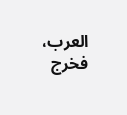العرب، فخرج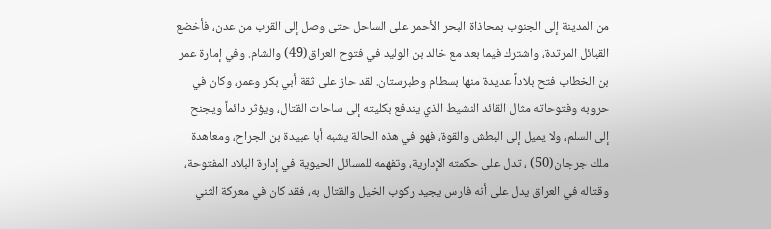من المدينة إلى الجنوب بمحاذاة البحر الأحمر على الساحل حتى وصل إلى القرب من عدن، فأخضع القبائل المرتدة، واشترك فيما بعد مع خالد بن الوليد في فتوح العراق(49) والشام. وفي إمارة عمر بن الخطاب فتح بلاداً عديدة منها بسطام وطبرستان. لقد حاز على ثقة أبي بكر وعمر، وكان في حروبه وفتوحاته مثال القائد النشيط الذي يندفع بكليته إلى ساحات القتال، ويؤثر دائماً ويجنح إلى السلم، ولا يميل إلى البطش والقوة، فهو في هذه الحالة يشبه أبا عبيدة بن الجراح، ومعاهدة ملك جرجان(50) ، تدل على حكمته الإدارية، وتفهمه للمسائل الحيوية في إدارة البلاد المفتوحة، وقتاله في العراق يدل على أنه فارس يجيد ركوب الخيل والقتال به، فقد كان في معركة الثني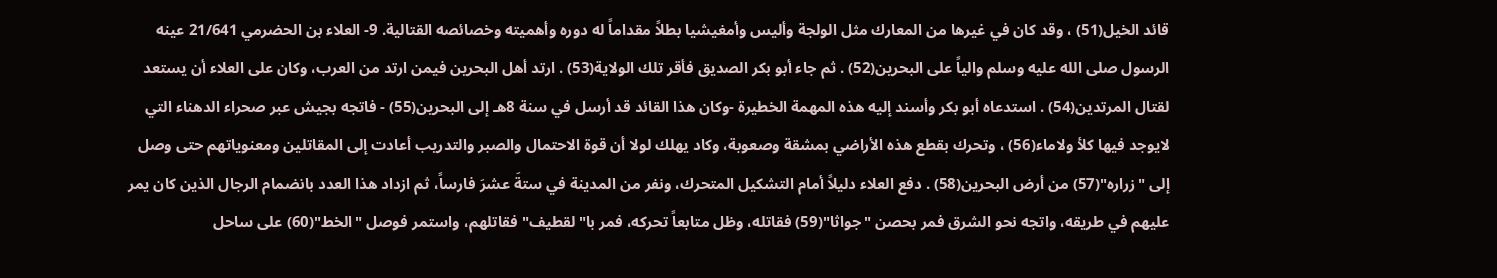قائد الخيل(51) ، وقد كان في غيرها من المعارك مثل الولجة وأليس وأمغيشيا بطلاً مقداماً له دوره وأهميته وخصائصه القتالية. 9- العلاء بن الحضرمي 21/641 عينه الرسول صلى الله عليه وسلم والياً على البحرين(52) . ثم جاء أبو بكر الصديق فأقر تلك الولاية(53) . ارتد أهل البحرين فيمن ارتد من العرب، وكان على العلاء أن يستعد لقتال المرتدين(54) . استدعاه أبو بكر وأسند إليه هذه المهمة الخطيرة -وكان هذا القائد قد أرسل في سنة 8هـ إلى البحرين(55) - فاتجه بجيش عبر صحراء الدهناء التي لايوجد فيها كلأ ولاماء(56) ، وتحرك بقطع هذه الأراضي بمشقة وصعوبة، وكاد يهلك لولا أن قوة الاحتمال والصبر والتدريب أعادت إلى المقاتلين ومعنوياتهم حتى وصل إلى "زراره"(57) من أرض البحرين(58) . دفع العلاء دليلاً أمام التشكيل المتحرك، ونفر من المدينة في ستةَ عشرَ فارساً، ثم ازداد هذا العدد بانضمام الرجال الذين كان يمر عليهم في طريقه، واتجه نحو الشرق فمر بحصن "جواثا"(59) فقاتله، وظل متابعاً تحركه، فمر با"لقطيف" فقاتلهم، واستمر فوصل "الخط"(60) على ساحل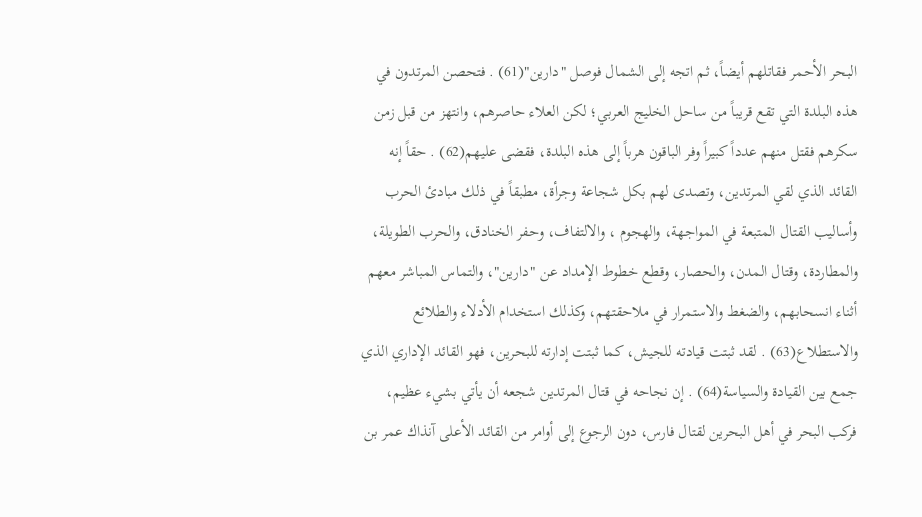البحر الأحمر فقاتلهم أيضاً، ثم اتجه إلى الشمال فوصل "دارين"(61) . فتحصن المرتدون في هذه البلدة التي تقع قريباً من ساحل الخليج العربي؛ لكن العلاء حاصرهم، وانتهز من قبل زمن سكرهم فقتل منهم عدداً كبيراً وفر الباقون هرباً إلى هذه البلدة، فقضى عليهم(62) . حقاً إنه القائد الذي لقي المرتدين، وتصدى لهم بكل شجاعة وجرأة، مطبقاً في ذلك مبادئ الحرب وأساليب القتال المتبعة في المواجهة، والهجوم ، والالتفاف، وحفر الخنادق، والحرب الطويلة، والمطاردة، وقتال المدن، والحصار، وقطع خطوط الإمداد عن "دارين"، والتماس المباشر معهم أثناء انسحابهم، والضغط والاستمرار في ملاحقتهم، وكذلك استخدام الأدلاء والطلائع والاستطلاع(63) . لقد ثبتت قيادته للجيش، كما ثبتت إدارته للبحرين، فهو القائد الإداري الذي جمع بين القيادة والسياسة(64) . إن نجاحه في قتال المرتدين شجعه أن يأتي بشيء عظيم، فركب البحر في أهل البحرين لقتال فارس، دون الرجوع إلى أوامر من القائد الأعلى آنذاك عمر بن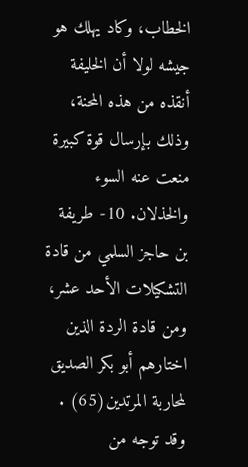الخطاب، وكاد يهلك هو جيشه لولا أن الخليفة أنقذه من هذه المحنة، وذلك بإرسال قوة كبيرة منعت عنه السوء والخذلان. 10- طريفة بن حاجز السلمي من قادة التشكيلات الأحد عشر، ومن قادة الردة الذين اختارهم أبو بكر الصديق لمحاربة المرتدين(65) . وقد توجه من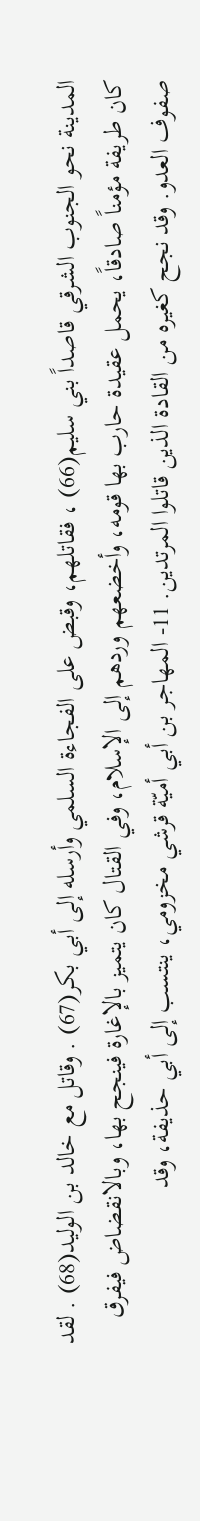المدينة نحو الجنوب الشرقي قاصداً بني سليم(66) ، فقاتلهم، وقبض على الفجاءة السلمي وأرسله إلى أبي بكر(67) . وقاتل مع خالد بن الوليد(68) . لقد كان طريفة مؤمناً صادقاً، يحمل عقيدة حارب بها قومه، وأخضعهم وردهم إلى الإسلام، وفي القتال كان يتميز بالإغارة فينجح بها، وبالانقضاض فيفرق صفوف العدو. وقد نجح كغيره من القادة الذين قاتلوا المرتدين. 11- المهاجر بن أبي أميّة قرشي مخزومي، ينتسب إلى أبي حذيفة، وقد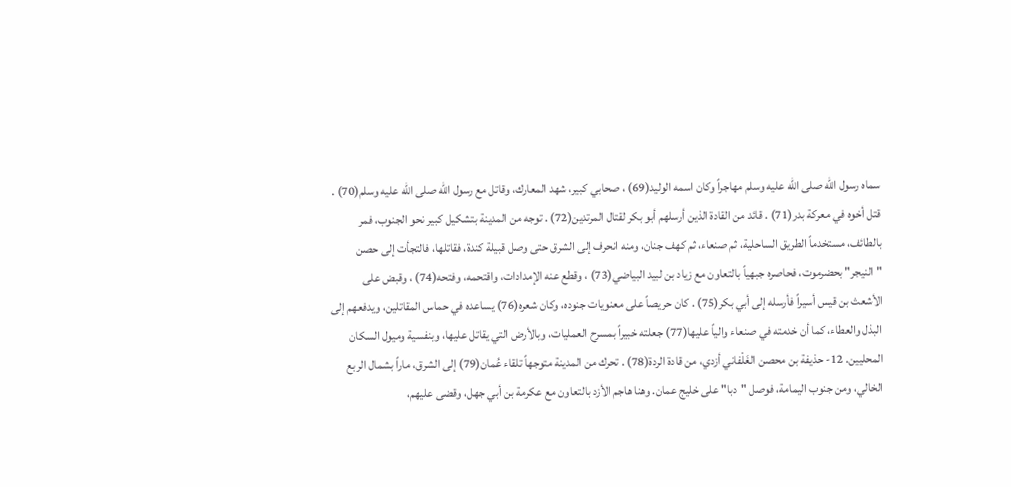سماه رسول الله صلى الله عليه وسلم مهاجراً وكان اسمه الوليد(69) ، صحابي كبير، شهد المعارك، وقاتل مع رسول الله صلى الله عليه وسلم(70) . قتل أخوه في معركة بدر(71) . قائد من القادة الذين أرسلهم أبو بكر لقتال المرتدين(72) . توجه من المدينة بتشكيل كبير نحو الجنوب، فمر بالطائف، مستخدماً الطريق الساحلية، ثم صنعاء، ثم كهف جنان، ومنه انحرف إلى الشرق حتى وصل قبيلة كندة، فقاتلها، فالتجأت إلى حصن "النيجر" بحضرموت، فحاصره جبهياً بالتعاون مع زياد بن لبيد البياضي(73) ، وقطع عنه الإمدادات، واقتحمه، وفتحه(74) ، وقبض على الأشعث بن قيس أسيراً فأرسله إلى أبي بكر(75) . كان حريصاً على معنويات جنوده، وكان شعره(76) يساعده في حماس المقاتلين، ويدفعهم إلى البذل والعطاء، كما أن خدمته في صنعاء والياً عليها(77) جعلته خبيراً بمسرح العمليات، وبالأرض التي يقاتل عليها، وبنفسية وميول السكان المحليين. 12- حذيفة بن محصن الغَلْفاني أزدي، من قادة الردة(78) . تحرك من المدينة متوجهاً تلقاء عُمان(79) إلى الشرق، ماراً بشمال الربع الخالي، ومن جنوب اليمامة، فوصل "دبا" على خليج عمان. وهنا هاجم الأزد بالتعاون مع عكرمة بن أبي جهل، وقضى عليهم،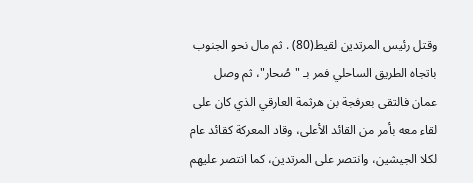وقتل رئيس المرتدين لقيط(80) . ثم مال نحو الجنوب باتجاه الطريق الساحلي فمر بـ "صُحار"، ثم وصل عمان فالتقى بعرفجة بن هرثمة العارقي الذي كان على لقاء معه بأمر من القائد الأعلى، وقاد المعركة كقائد عام لكلا الجيشين، وانتصر على المرتدين، كما انتصر عليهم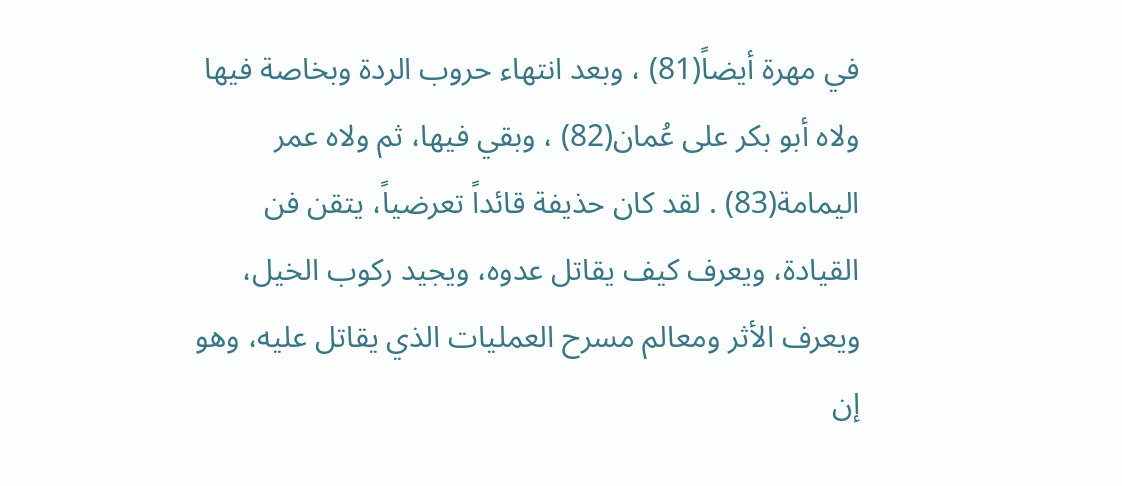في مهرة أيضاً(81) ، وبعد انتهاء حروب الردة وبخاصة فيها ولاه أبو بكر على عُمان(82) ، وبقي فيها، ثم ولاه عمر اليمامة(83) . لقد كان حذيفة قائداً تعرضياً، يتقن فن القيادة، ويعرف كيف يقاتل عدوه، ويجيد ركوب الخيل، ويعرف الأثر ومعالم مسرح العمليات الذي يقاتل عليه، وهو إن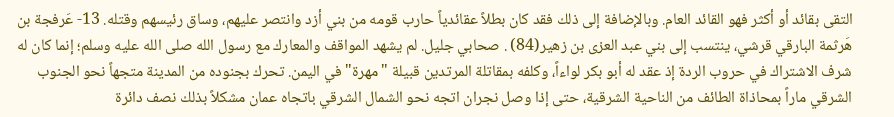التقى بقائد أو أكثر فهو القائد العام. وبالإضافة إلى ذلك فقد كان بطلاً عقائدياً حارب قومه من بني أزد وانتصر عليهم، وساق رئيسهم وقتله. 13- عَرفجة بن هَرثمة البارقي قرشي، ينتسب إلى بني عبد العزى بن زهير(84) . صحابي جليل. لم يشهد المواقف والمعارك مع رسول الله صلى الله عليه وسلم؛ إنما كان له شرف الاشتراك في حروب الردة إذ عقد له أبو بكر لواءاً، وكلفه بمقاتلة المرتدين قبيلة "مهرة" في اليمن. تحرك بجنوده من المدينة متجهاً نحو الجنوب الشرقي ماراً بمحاذاة الطائف من الناحية الشرقية، حتى إذا وصل نجران اتجه نحو الشمال الشرقي باتجاه عمان مشكلاً بذلك نصف دائرة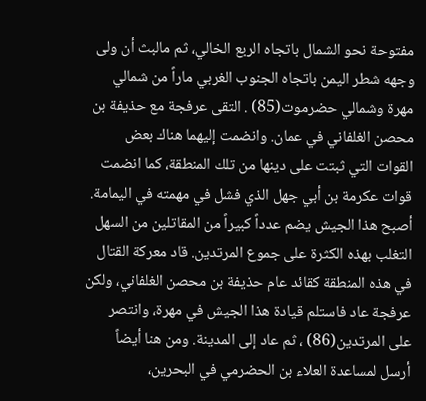مفتوحة نحو الشمال باتجاه الربع الخالي، ثم مالبث أن ولى وجهه شطر اليمن باتجاه الجنوب الغربي ماراً من شمالي مهرة وشمالي حضرموت(85) . التقى عرفجة مع حذيفة بن محصن الغلفاني في عمان. وانضمت إليهما هناك بعض القوات التي ثبتت على دينها من تلك المنطقة، كما انضمت قوات عكرمة بن أبي جهل الذي فشل في مهمته في اليمامة. أصبح هذا الجيش يضم عدداً كبيراً من المقاتلين من السهل التغلب بهذه الكثرة على جموع المرتدين. قاد معركة القتال في هذه المنطقة كقائد عام حذيفة بن محصن الغلفاني، ولكن عرفجة عاد فاستلم قيادة هذا الجيش في مهرة، وانتصر على المرتدين(86) ، ثم عاد إلى المدينة. ومن هنا أيضاً أرسل لمساعدة العلاء بن الحضرمي في البحرين،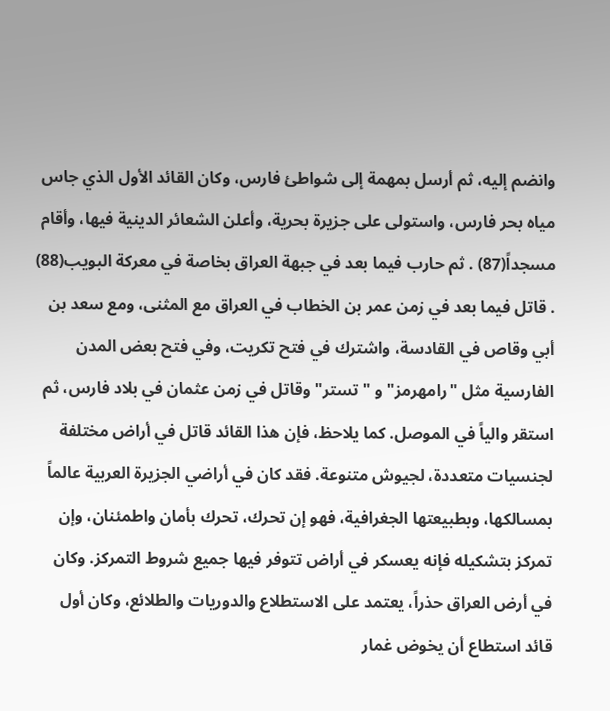وانضم إليه، ثم أرسل بمهمة إلى شواطئ فارس، وكان القائد الأول الذي جاس مياه بحر فارس، واستولى على جزيرة بحرية، وأعلن الشعائر الدينية فيها، وأقام مسجداً(87) . ثم حارب فيما بعد في جبهة العراق بخاصة في معركة البويب(88) . قاتل فيما بعد في زمن عمر بن الخطاب في العراق مع المثنى، ومع سعد بن أبي وقاص في القادسة، واشترك في فتح تكريت، وفي فتح بعض المدن الفارسية مثل "رامهرمز" و "تستر" وقاتل في زمن عثمان في بلاد فارس، ثم استقر والياً في الموصل. كما يلاحظ، فإن هذا القائد قاتل في أراض مختلفة لجنسيات متعددة، لجيوش متنوعة. فقد كان في أراضي الجزيرة العربية عالماً بمسالكها، وبطبيعتها الجغرافية، فهو إن تحرك، تحرك بأمان واطمئنان، وإن تمركز بتشكيله فإنه يعسكر في أراض تتوفر فيها جميع شروط التمركز. وكان في أرض العراق حذراً، يعتمد على الاستطلاع والدوريات والطلائع، وكان أول قائد استطاع أن يخوض غمار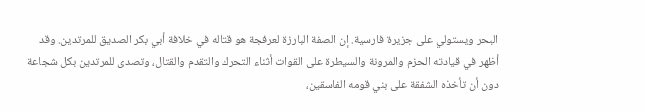البحر ويستولي على جزيرة فارسية. إن الصفة البارزة لعرفجة هو قتاله في خلافة أبي بكر الصديق للمرتدين. وقد أظهر في قيادته الحزم والمرونة والسيطرة على القوات أثناء التحرك والتقدم والقتال، وتصدى للمرتدين بكل شجاعة دون أن تأخذه الشفقة على بني قومه الفاسقين،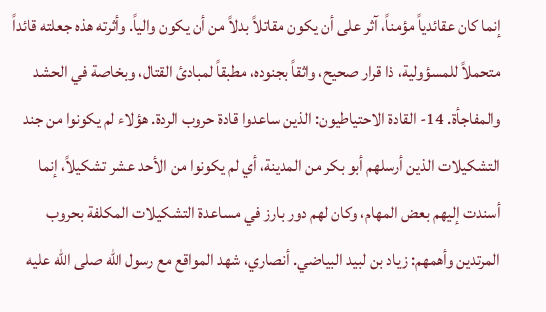إنما كان عقائدياً مؤمناً، آثر على أن يكون مقاتلاً بدلاً من أن يكون والياً. وأثرته هذه جعلته قائداً متحملاً للمسؤولية، ذا قرار صحيح، واثقاً بجنوده، مطبقاً لمبادئ القتال، وبخاصة في الحشد والمفاجأة. 14- القادة الاحتياطيون: الذين ساعدوا قادة حروب الردة. هؤلاء لم يكونوا من جند التشكيلات الذين أرسلهم أبو بكر من المدينة، أي لم يكونوا من الأحد عشر تشكيلاً، إنما أسندت إليهم بعض المهام، وكان لهم دور بارز في مساعدة التشكيلات المكلفة بحروب المرتدين وأهمهم: زياد بن لبيد البياضي. أنصاري، شهد المواقع مع رسول الله صلى الله عليه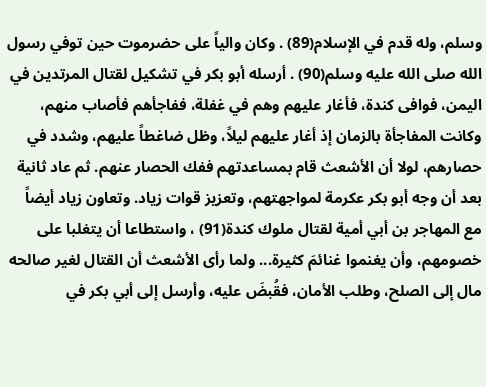وسلم، وله قدم في الإسلام(89) . وكان والياً على حضرموت حين توفي رسول الله صلى الله عليه وسلم(90) . أرسله أبو بكر في تشكيل لقتال المرتدين في اليمن، فوافى كندة، فأغار عليهم وهم في غفلة، ففاجأهم فأصاب منهم، وكانت المفاجأة بالزمان إذ أغار عليهم ليلاً، وظل ضاغطاً عليهم، وشدد في حصارهم، لولا أن الأشعث قام بمساعدتهم ففك الحصار عنهم. ثم عاد ثانية بعد أن وجه أبو بكر عكرمة لمواجهتهم، وتعزيز قوات زياد. وتعاون زياد أيضاً مع المهاجر بن أبي أمية لقتال ملوك كندة(91) ، واستطاعا أن يتغلبا على خصومهم، وأن يغنموا غنائمَ كثيرة... ولما رأى الأشعث أن القتال لغير صالحه مال إلى الصلح، وطلب الأمان، فقُبضَ عليه، وأرسل إلى أبي بكر في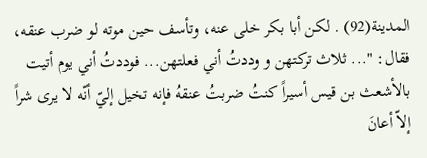المدينة(92) . لكن أبا بكر خلى عنه، وتأسف حين موته لو ضرب عنقه، فقال: "... ثلاث تركتهن و وددتُ أني فعلتهن... فوددتُ أني يوم أتيت بالأشعث بن قيس أسيراً كنتُ ضربتُ عنقهُ فإنه تخيل إليّ أنّه لا يرى شراً إلاّ أعانَ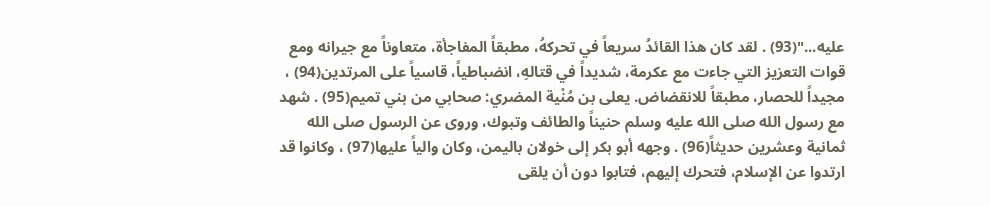عليه..."(93) . لقد كان هذا القائدُ سريعاً في تحركهُ، مطبقاً المفاجأة، متعاوناً مع جيرانه ومع قوات التعزيز التي جاءت مع عكرمة، شديداً في قتالهِ، انضباطياً، قاسياً على المرتدين(94) ، مجيداً للحصار، مطبقاً للانقضاض. يعلى بن مُنْية المضري: صحابي من بني تميم(95) . شهد مع رسول الله صلى الله عليه وسلم حنيناً والطائف وتبوك، وروى عن الرسول صلى الله ثمانية وعشرين حديثاً(96) . وجهه أبو بكر إلى خولان باليمن، وكان والياً عليها(97) ، وكانوا قد ارتدوا عن الإسلام، فتحرك إليهم، فتابوا دون أن يلقى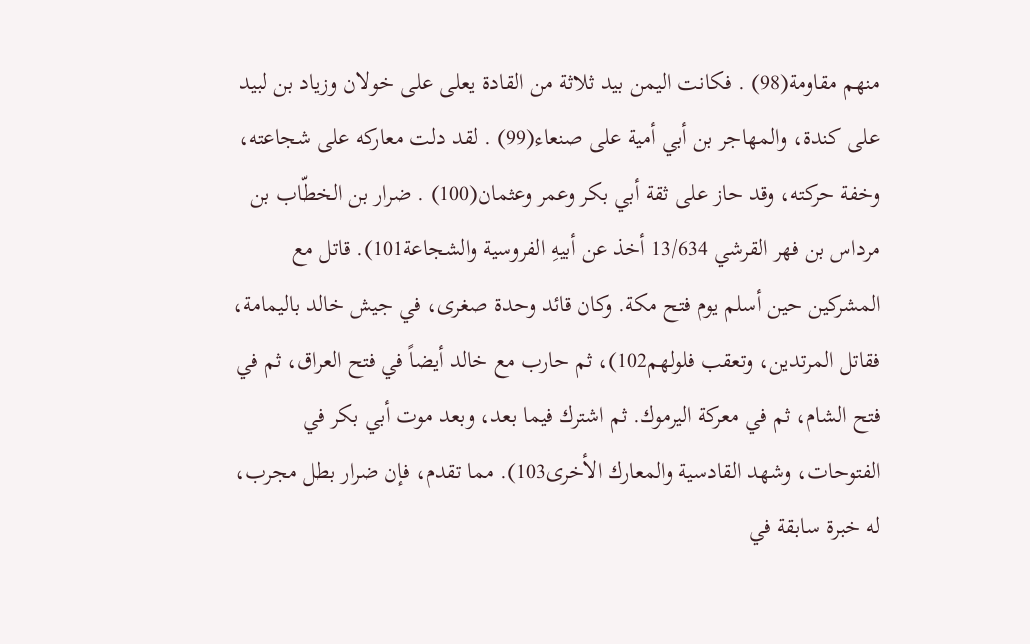منهم مقاومة(98) . فكانت اليمن بيد ثلاثة من القادة يعلى على خولان وزياد بن لبيد على كندة، والمهاجر بن أبي أمية على صنعاء(99) . لقد دلت معاركه على شجاعته، وخفة حركته، وقد حاز على ثقة أبي بكر وعمر وعثمان(100) . ضرار بن الخطّاب بن مرداس بن فهر القرشي 13/634 أخذ عن أبيهِ الفروسية والشجاعة101). قاتل مع المشركين حين أسلم يوم فتح مكة. وكان قائد وحدة صغرى، في جيش خالد باليمامة، فقاتل المرتدين، وتعقب فلولهم102)، ثم حارب مع خالد أيضاً في فتح العراق، ثم في فتح الشام، ثم في معركة اليرموك. ثم اشترك فيما بعد، وبعد موت أبي بكر في الفتوحات، وشهد القادسية والمعارك الأخرى103). مما تقدم، فإن ضرار بطل مجرب، له خبرة سابقة في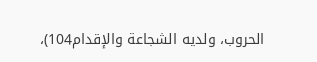الحروب، ولديه الشجاعة والإقدام104)،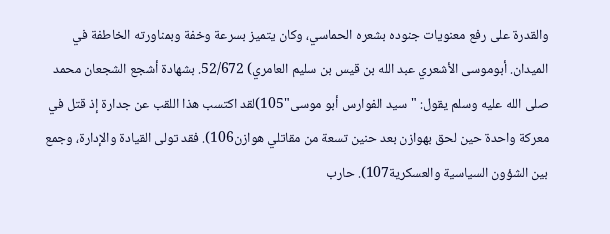والقدرة على رفع معنويات جنوده بشعره الحماسي، وكان يتميز بسرعة وخفة وبمناورته الخاطفة في الميدان. أبوموسى الأشعري عبد الله بن قيس بن سليم العامري) 52/672. بشهادة أشجع الشجعان محمد صلى الله عليه وسلم يقول: "سيد الفوارس أبو موسى"105)لقد اكتسب هذا اللقب عن جدارة إذ قتل في معركة واحدة حين لحق بهوازن بعد حنين تسعة من مقاتلي هوازن106). فقد تولى القيادة والإدارة، وجمع بين الشؤون السياسية والعسكرية107). حارب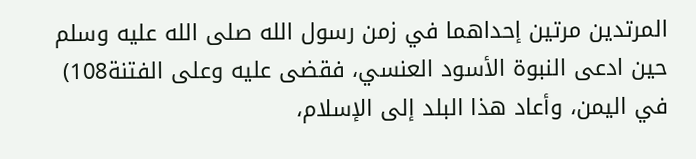المرتدين مرتين إحداهما في زمن رسول الله صلى الله عليه وسلم حين ادعى النبوة الأسود العنسي، فقضى عليه وعلى الفتنة108) في اليمن، وأعاد هذا البلد إلى الإسلام،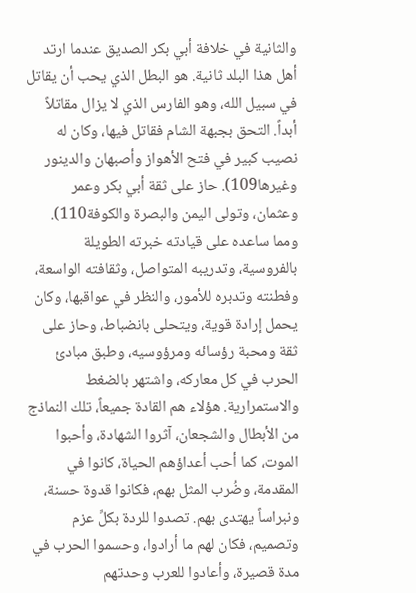والثانية في خلافة أبي بكر الصديق عندما ارتد أهل هذا البلد ثانية. هو البطل الذي يحب أن يقاتل في سبيل الله، وهو الفارس الذي لا يزال مقاتلاً أبداً. التحق بجبهة الشام فقاتل فيها، وكان له نصيب كبير في فتح الأهواز وأصبهان والدينور وغيرها109). حاز على ثقة أبي بكر وعمر وعثمان، وتولى اليمن والبصرة والكوفة110). ومما ساعده على قيادته خبرته الطويلة بالفروسية، وتدريبه المتواصل، وثقافته الواسعة، وفطنته وتدبره للأمور، والنظر في عواقبها، وكان يحمل إرادة قوية، ويتحلى بانضباط، وحاز على ثقة ومحبة رؤسائه ومرؤوسيه، وطبق مبادئ الحرب في كل معاركه، واشتهر بالضغط والاستمرارية. هؤلاء هم القادة جميعاً، تلك النماذج من الأبطال والشجعان، آثروا الشهادة، وأحبوا الموت، كما أحب أعداؤهم الحياة، كانوا في المقدمة، وضُرب المثل بهم، فكانوا قدوة حسنة، ونبراساً يهتدى بهم. تصدوا للردة بكلِّ عزم وتصميم، فكان لهم ما أرادوا، وحسموا الحرب في مدة قصيرة، وأعادوا للعرب وحدتهم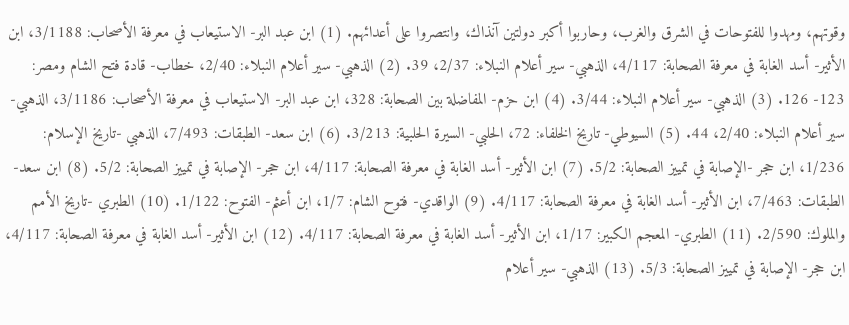وقوتهم، ومهدوا للفتوحات في الشرق والغرب، وحاربوا أكبر دولتين آنذاك، وانتصروا على أعدائهم. (1) ابن عبد البر- الاستيعاب في معرفة الأصحاب: 3/1188، ابن الأثير- أسد الغابة في معرفة الصحابة: 4/117، الذهبي- سير أعلام النبلاء: 2/37، 39. (2) الذهبي- سير أعلام النبلاء: 2/40، خطاب- قادة فتح الشام ومصر: 123- 126. (3) الذهبي- سير أعلام النبلاء: 3/44. (4) ابن حزم- المفاضلة بين الصحابة: 328، ابن عبد البر- الاستيعاب في معرفة الأصحاب: 3/1186، الذهبي- سير أعلام النبلاء: 2/40، 44. (5) السيوطي- تاريخ الخلفاء: 72، الحلبي- السيرة الحلبية: 3/213. (6) ابن سعد- الطبقات: 7/493، الذهبي -تاريخ الإسلام: 1/236، ابن حجر -الإصابة في تمييز الصحابة: 5/2. (7) ابن الأثير- أسد الغابة في معرفة الصحابة: 4/117، ابن حجر- الإصابة في تمييز الصحابة: 5/2. (8) ابن سعد- الطبقات: 7/463، ابن الأثير- أسد الغابة في معرفة الصحابة: 4/117. (9) الواقدي- فتوح الشام: 1/7، ابن أعثم- الفتوح: 1/122. (10) الطبري -تاريخ الأمم والملوك: 2/590. (11) الطبري- المعجم الكبير: 1/17، ابن الأثير- أسد الغابة في معرفة الصحابة: 4/117. (12) ابن الأثير- أسد الغابة في معرفة الصحابة: 4/117، ابن حجر- الإصابة في تمييز الصحابة: 5/3. (13) الذهبي- سير أعلام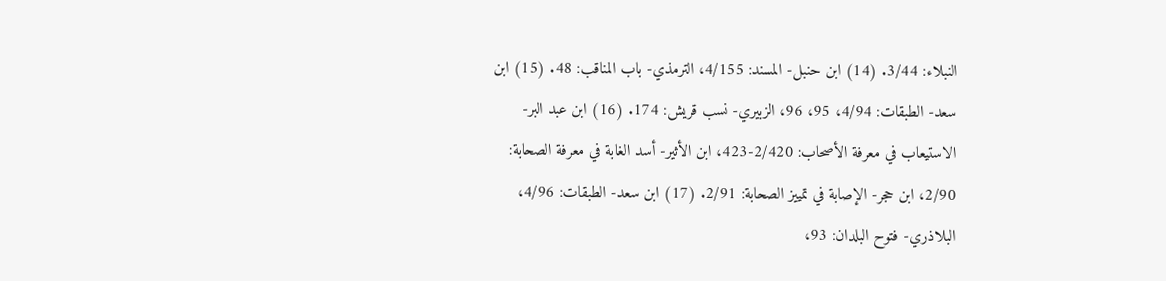النبلاء: 3/44. (14) ابن حنبل- المسند: 4/155، الترمذي- باب المناقب: 48. (15) ابن سعد- الطبقات: 4/94، 95، 96، الزبيري- نسب قريش: 174. (16) ابن عبد البر- الاستيعاب في معرفة الأصحاب: 2/420-423، ابن الأثير- أسد الغابة في معرفة الصحابة: 2/90، ابن حجر- الإصابة في تمييز الصحابة: 2/91. (17) ابن سعد- الطبقات: 4/96، البلاذري- فتوح البلدان: 93،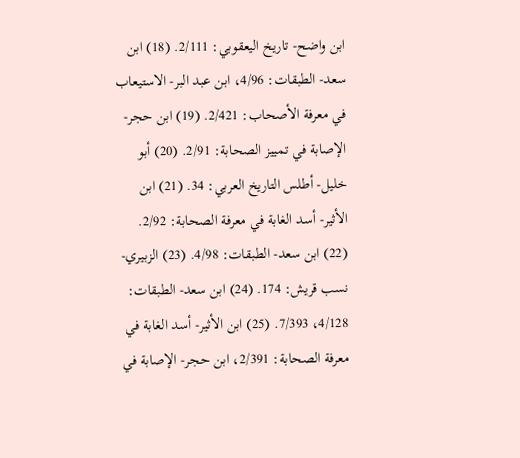ابن واضح- تاريخ اليعقوبي: 2/111. (18) ابن سعد- الطبقات: 4/96، ابن عبد البر- الاستيعاب في معرفة الأصحاب: 2/421. (19) ابن حجر- الإصابة في تمييز الصحابة: 2/91. (20) أبو خليل- أطلس التاريخ العربي: 34. (21) ابن الأثير- أسد الغابة في معرفة الصحابة: 2/92. (22) ابن سعد- الطبقات: 4/98. (23) الزبيري- نسب قريش: 174. (24) ابن سعد- الطبقات: 4/128، 7/393. (25) ابن الأثير- أسد الغابة في معرفة الصحابة: 2/391، ابن حجر- الإصابة في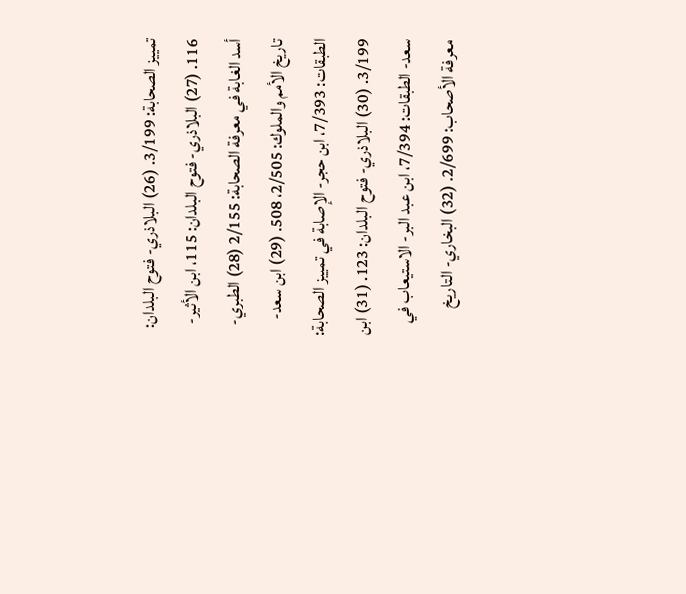تمييز الصحابة: 3/199. (26) البلاذري- فتوح البلدان: 116. (27) البلاذري- فتوح البلدان: 115، ابن الأثير- أسد الغابة في معرفة الصحابة: 2/155 (28) الطبري- تاريخ الأمم والملوك: 2/505، 508. (29) ابن سعد- الطبقات: 7/393، ابن حجر- الإصابة في تمييز الصحابة: 3/199. (30) البلاذري- فتوح البلدان: 123. (31) ابن سعد- الطبقات: 7/394، ابن عبد البر- الاستيعاب في معرفة الأصحاب: 2/699. (32) البخاري- التاريخ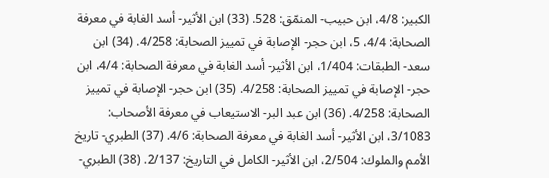الكبير: 4/8، ابن حبيب- المنمّق: 528. (33) ابن الأثير- أسد الغابة في معرفة الصحابة: 4/4، 5، ابن حجر- الإصابة في تمييز الصحابة: 4/258. (34) ابن سعد- الطبقات: 1/404، ابن الأثير- أسد الغابة في معرفة الصحابة: 4/4، ابن حجر- الإصابة في تمييز الصحابة: 4/258. (35) ابن حجر- الإصابة في تمييز الصحابة: 4/258. (36) ابن عبد البر- الاستيعاب في معرفة الأصحاب: 3/1083، ابن الأثير- أسد الغابة في معرفة الصحابة: 4/6. (37) الطبري- تاريخ الأمم والملوك: 2/504، ابن الأثير- الكامل في التاريخ: 2/137. (38) الطبري-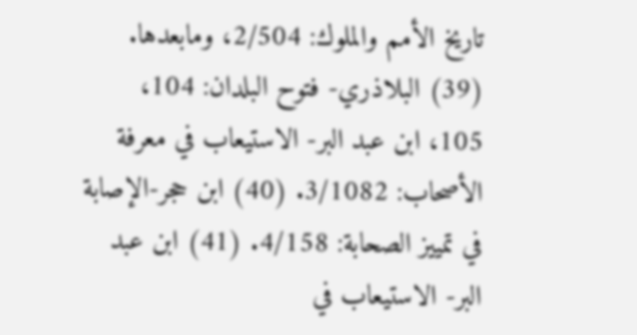تاريخ الأمم والملوك: 2/504، ومابعدها. (39) البلاذري- فتوح البلدان: 104، 105، ابن عبد البر- الاستيعاب في معرفة الأصحاب: 3/1082. (40) ابن حجر-الإصابة في تمييز الصحابة: 4/158. (41) ابن عبد البر- الاستيعاب في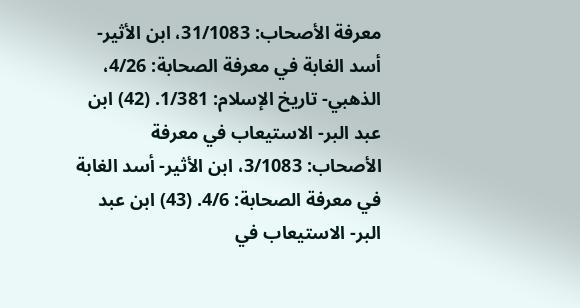معرفة الأصحاب: 31/1083، ابن الأثير- أسد الغابة في معرفة الصحابة: 4/26، الذهبي- تاريخ الإسلام: 1/381. (42) ابن عبد البر- الاستيعاب في معرفة الأصحاب: 3/1083، ابن الأثير- أسد الغابة في معرفة الصحابة: 4/6. (43) ابن عبد البر- الاستيعاب في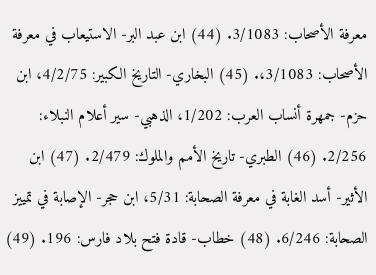معرفة الأصحاب: 3/1083. (44) ابن عبد البر- الاستيعاب في معرفة الأصحاب: 3/1083،. (45) البخاري- التاريخ الكبير: 4/2/75، ابن حزم- جمهرة أنساب العرب: 1/202، الذهبي- سير أعلام النبلاء: 2/256. (46) الطبري- تاريخ الأمم والملوك: 2/479. (47) ابن الأثير- أسد الغابة في معرفة الصحابة: 5/31، ابن حجر- الإصابة في تمييز الصحابة: 6/246. (48) خطاب- قادة فتح بلاد فارس: 196. (49)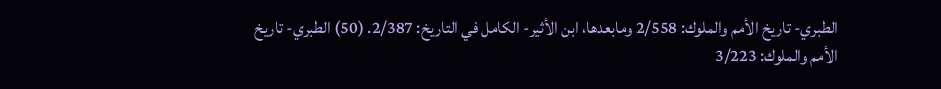الطبري- تاريخ الأمم والملوك: 2/558 ومابعدها، ابن الأثير- الكامل في التاريخ: 2/387. (50) الطبري- تاريخ الأمم والملوك: 3/223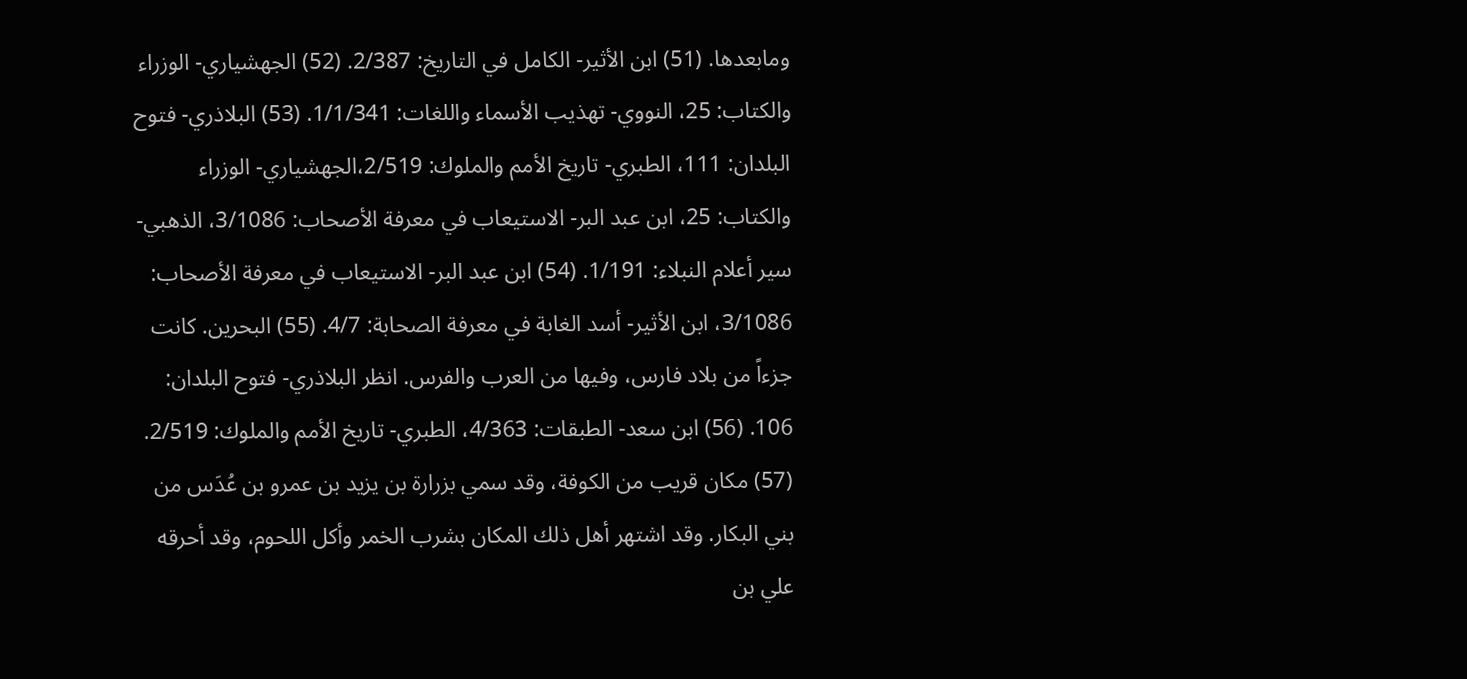ومابعدها. (51) ابن الأثير- الكامل في التاريخ: 2/387. (52) الجهشياري- الوزراء والكتاب: 25، النووي- تهذيب الأسماء واللغات: 1/1/341. (53) البلاذري- فتوح البلدان: 111، الطبري- تاريخ الأمم والملوك: 2/519،الجهشياري- الوزراء والكتاب: 25، ابن عبد البر- الاستيعاب في معرفة الأصحاب: 3/1086، الذهبي- سير أعلام النبلاء: 1/191. (54) ابن عبد البر- الاستيعاب في معرفة الأصحاب: 3/1086، ابن الأثير- أسد الغابة في معرفة الصحابة: 4/7. (55) البحرين. كانت جزءاً من بلاد فارس، وفيها من العرب والفرس. انظر البلاذري- فتوح البلدان: 106. (56) ابن سعد- الطبقات: 4/363، الطبري- تاريخ الأمم والملوك: 2/519. (57) مكان قريب من الكوفة، وقد سمي بزرارة بن يزيد بن عمرو بن عُدَس من بني البكار. وقد اشتهر أهل ذلك المكان بشرب الخمر وأكل اللحوم، وقد أحرقه علي بن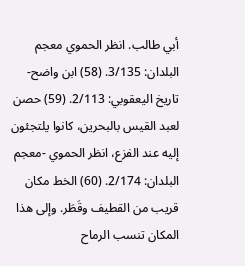أبي طالب. انظر الحموي معجم البلدان: 3/135. (58) ابن واضح- تاريخ اليعقوبي: 2/113. (59) حصن لعبد القيس بالبحرين، كانوا يلتجئون إليه عند الفزع، انظر الحموي -معجم البلدان: 2/174. (60) الخط مكان قريب من القطيف وقَطَر. وإلى هذا المكان تنسب الرماح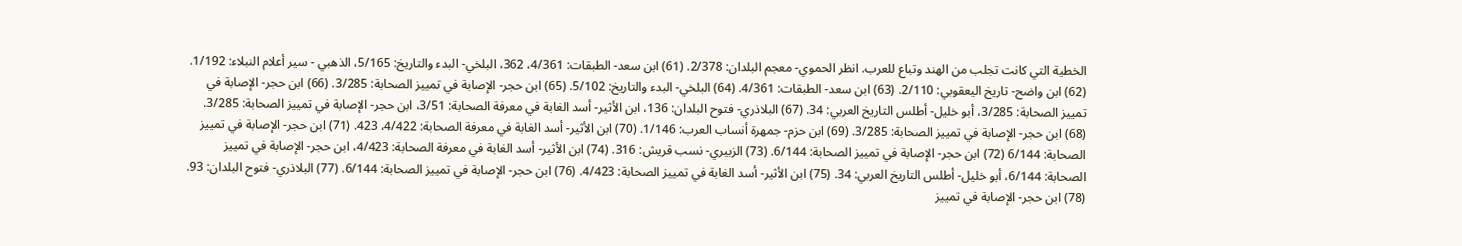الخطية التي كانت تجلب من الهند وتباع للعرب. انظر الحموي- معجم البلدان: 2/378. (61) ابن سعد- الطبقات: 4/361، 362، البلخي- البدء والتاريخ: 5/165، الذهبي - سير أعلام النبلاء: 1/192. (62) ابن واضح- تاريخ اليعقوبي: 2/110. (63) ابن سعد- الطبقات: 4/361. (64) البلخي- البدء والتاريخ: 5/102. (65) ابن حجر- الإصابة في تمييز الصحابة: 3/285. (66) ابن حجر- الإصابة في تمييز الصحابة: 3/285، أبو خليل- أطلس التاريخ العربي: 34. (67) البلاذري- فتوح البلدان: 136، ابن الأثير- أسد الغابة في معرفة الصحابة: 3/51، ابن حجر- الإصابة في تمييز الصحابة: 3/285. (68) ابن حجر- الإصابة في تمييز الصحابة: 3/285. (69) ابن حزم- جمهرة أنساب العرب: 1/146. (70) ابن الأثير- أسد الغابة في معرفة الصحابة: 4/422، 423. (71) ابن حجر- الإصابة في تمييز الصحابة: 6/144 (72) ابن حجر- الإصابة في تمييز الصحابة: 6/144. (73) الزبيري- نسب قريش: 316. (74) ابن الأثير- أسد الغابة في معرفة الصحابة: 4/423، ابن حجر- الإصابة في تمييز الصحابة: 6/144، أبو خليل- أطلس التاريخ العربي: 34. (75) ابن الأثير- أسد الغابة في تمييز الصحابة: 4/423. (76) ابن حجر- الإصابة في تمييز الصحابة: 6/144. (77) البلاذري- فتوح البلدان: 93. (78) ابن حجر- الإصابة في تمييز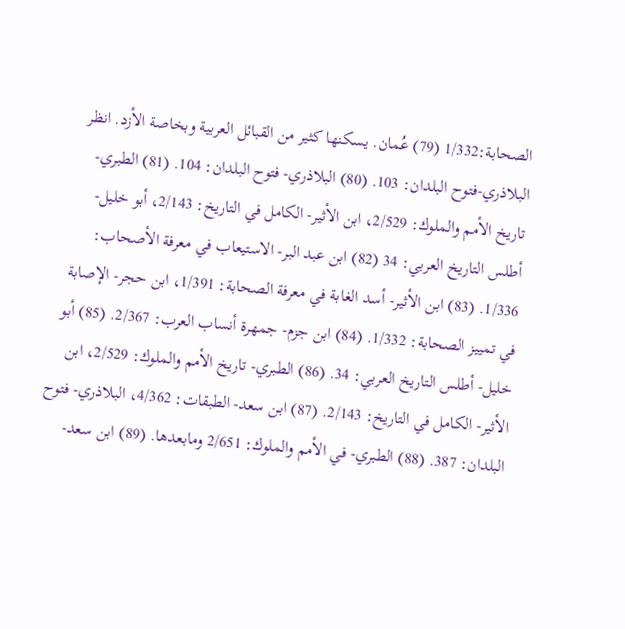الصحابة:1/332 (79) عُمان. يسكنها كثير من القبائل العربية وبخاصة الأزد. انظر البلاذري-فتوح البلدان: 103. (80) البلاذري- فتوح البلدان: 104. (81) الطبري- تاريخ الأمم والملوك: 2/529، ابن الأثير- الكامل في التاريخ: 2/143، أبو خليل- أطلس التاريخ العربي: 34 (82) ابن عبد البر- الاستيعاب في معرفة الأصحاب: 1/336. (83) ابن الأثير- أسد الغابة في معرفة الصحابة: 1/391، ابن حجر- الإصابة في تمييز الصحابة: 1/332. (84) ابن جزم- جمهرة أنساب العرب: 2/367. (85) أبو خليل- أطلس التاريخ العربي: 34. (86) الطبري- تاريخ الأمم والملوك: 2/529، ابن الأثير- الكامل في التاريخ: 2/143. (87) ابن سعد- الطبقات: 4/362، البلاذري- فتوح البلدان: 387. (88) الطبري- في الأمم والملوك: 2/651 ومابعدها. (89) ابن سعد-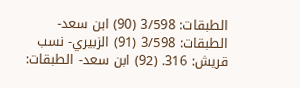الطبقات: 3/598 (90) ابن سعد- الطبقات: 3/598 (91) الزبيري- نسب قريش: 316. (92) ابن سعد- الطبقات: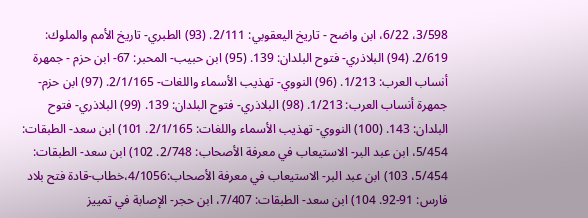3/598، 6/22، ابن واضح - تاريخ اليعقوبي: 2/111. (93) الطبري- تاريخ الأمم والملوك: 2/619. (94) البلاذري- فتوح البلدان: 139. (95) ابن حبيب- المحبر: 67- ابن حزم - جمهرة أنساب العرب: 1/213. (96) النووي- تهذيب الأسماء واللغات- 2/1/165. (97) ابن حزم- جمهرة أنساب العرب: 1/213. (98) البلاذري- فتوح البلدان: 139. (99) البلاذري- فتوح البلدان: 143. (100) النووي- تهذيب الأسماء واللغات: 2/1/165. 101) ابن سعد- الطبقات: 5/454، ابن عبد البر- الاستيعاب في معرفة الأصحاب: 2/748. 102) ابن سعد- الطبقات: 5/454، 103) ابن عبد البر- الاستيعاب في معرفة الأصحاب:4/1056،خطاب-قادة فتح بلاد فارس: 91-92. 104) ابن سعد- الطبقات: 7/407، ابن حجر- الإصابة في تمييز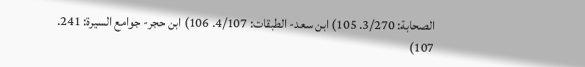الصحابة: 3/270. 105) ابن سعد- الطبقات: 4/107. 106) ابن حجر- جوامع السيرة: 241. 107)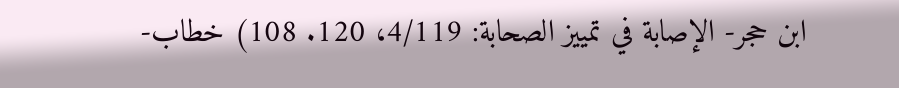ابن حجر- الإصابة في تمييز الصحابة: 4/119، 120. 108) خطاب-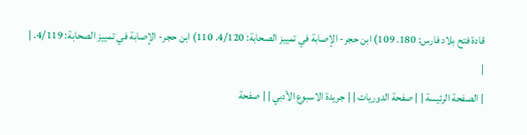قادة فتح بلاد فارس: 180. 109) ابن حجر- الإصابة في تمييز الصحابة: 4/120. 110) ابن حجر- الإصابة في تمييز الصحابة: 4/119. |
|
| الصفحة الرئيسة | | صفحة الدوريات | | جريدة الاسبوع الأدبي | | صفحة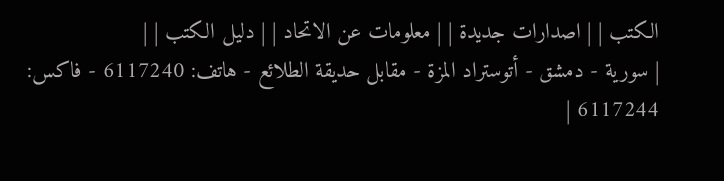الكتب | | اصدارات جديدة | | معلومات عن الاتحاد | | دليل الكتب | |
| سورية - دمشق - أتوستراد المزة - مقابل حديقة الطلائع - هاتف: 6117240 - فاكس: 6117244 |